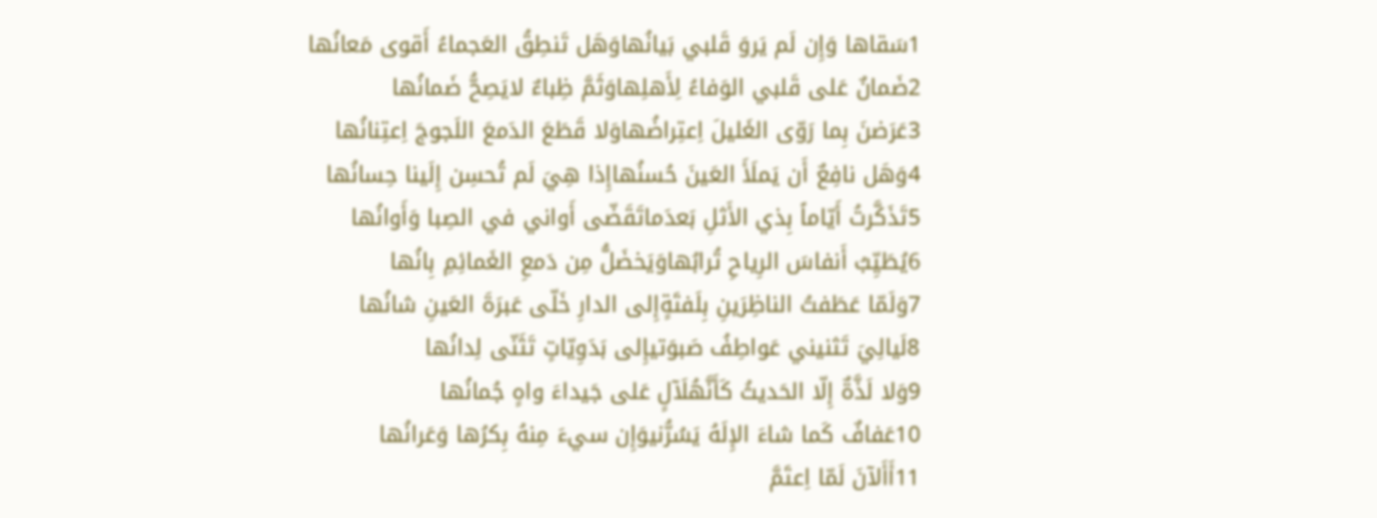1سَقاها وَإِن لَم يَروَ قَلبي بَيانُهاوَهَل تَنطِقُ العَجماءُ أَقوى مَعانُها
2ضَمانٌ عَلى قَلبي الوَفاءُ لِأَهلِهاوَثَمَّ ظِباءٌ لايَصِحُّ ضَمانُها
3عَرَضنَ بِما رَوّى الغَليلَ اِعتِراضُهاوَلا قَطَعَ الدَمعَ اللَجوجَ اِعتِنانُها
4وَهَل نافِعٌ أَن يَملَأَ العَينَ حُسنُهاإِذا هِيَ لَم تُحسِن إِلَينا حِسانُها
5تَذَكَّرتُ أَيّاماً بِذي الأَثلِ بَعدَماتَقَضّى أَواني في الصِبا وَأَوانُها
6يُطَيِّبُ أَنفاسَ الرِياحِ تُرابُهاوَيَخضَلُّ مِن دَمعِ الغَمائِمِ بِانُها
7وَلَمّا عَطَفتُ الناظِرَينِ بِلَفتَةٍإِلى الدارِ خَلّى عَبرَةَ العَينِ شانُها
8لَيالِيَ تَثنيني عَواطِفُ صَبوَتيإِلى بَدَوِيّاتٍ تَثَنّى لِدانُها
9وَلا لَذَّةٌ إِلّا الحَديثُ كَأَنَّهُلَآلٍ عَلى جَيداءَ واهٍ جُمانُها
10عَفافٌ كَما شاءَ الإِلَهُ يَسُرُّنيوَإِن سيءَ مِنهُ بِكرُها وَعَرانُها
11أَأَلآنَ لَمّا اِعتَمَّ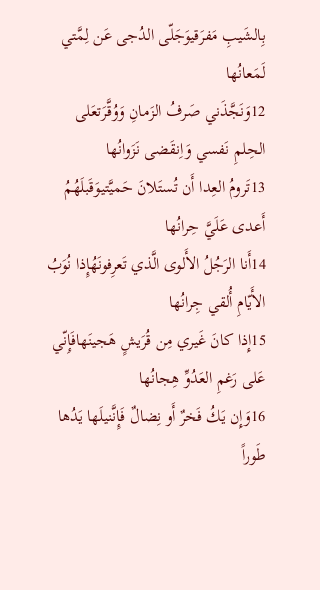بِالشَيبِ مَفرَقيوَجَلّى الدُجى عَن لِمَّتي لَمَعانُها
12وَنَجَّذَني صَرفُ الزَمانِ وَوُقَّرَتعَلى الحِلمِ نَفسي وَاِنقَضى نَزَوانُها
13تَرومُ العِدا أَن تُستَلانَ حَميَّتيوَقَبلَهُمُ أَعدى عَلَيَّ حِرانُها
14أَنا الرَجُلُ الأَلوى الَّذي تَعرِفونَهُإِذا نُوَبُ الأَيّامِ أُلقي جِرانُها
15إِذا كانَ غَيري مِن قُرَيشٍ هَجينَهافَإِنّي عَلى رَغمِ العَدُوِّ هِجانُها
16وَإِن يَكُ فَخرٌ أَو نِضالٌ فَإِنَّنيلَها يَدُها طَوراً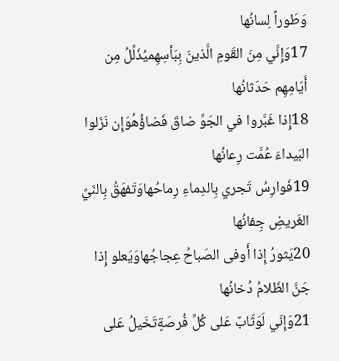وَطَوراً لِسانُها
17وَإِنَّي مِنَ القَومِ الَّذينَ بِبَأسِهِميُذَلِّلُ مِن أَيّامِهِم حَدَثانُها
18إِذا غَبَّروا في الجَوِّ ضاقَ فَضاؤُهُوَإِن نَزَلوا البَيداءَ عُمَّت رِعانُها
19فَوارِسُ تَجري بِالدِماءِ رِماحُهاوَتَفهَقُ بِالنَيِّ الغَريضِ جِفانُها
20يَثورُ إِذا أَوفى الصَباحُ عِجاجُهاوَيَعلو إِذا جَنَّ الظَلامُ دُخانُها
21وَإِنّي لَوَثّابٌ عَلى كُلِّ فُرصَةٍتَخَيلُ عَلى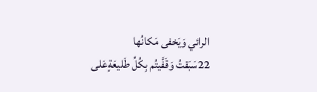الرائي وَيَخفى مَكانُها
22سَبَقتُ وَقَفَّيتُم بِكُلِّ طَليعَةٍعَلى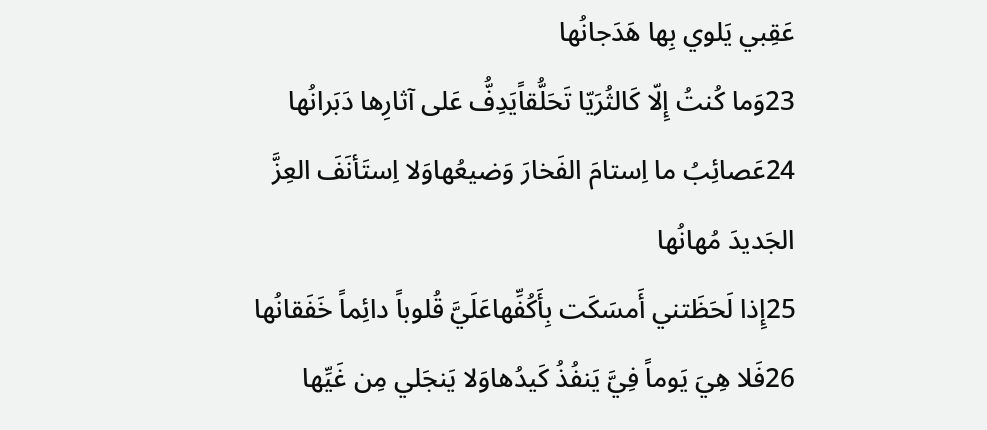عَقِبي يَلوي بِها هَدَجانُها
23وَما كُنتُ إِلّا كَالثُرَيّا تَحَلُّقاًيَدِفُّ عَلى آثارِها دَبَرانُها
24عَصائِبُ ما اِستامَ الفَخارَ وَضيعُهاوَلا اِستَأنَفَ العِزَّ الجَديدَ مُهانُها
25إِذا لَحَظَتني أَمسَكَت بِأَكُفِّهاعَلَيَّ قُلوباً دائِماً خَفَقانُها
26فَلا هِيَ يَوماً فِيَّ يَنفُذُ كَيدُهاوَلا يَنجَلي مِن غَيِّها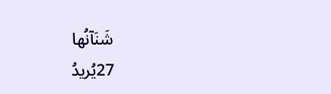شَنَآنُها
27يُريدُ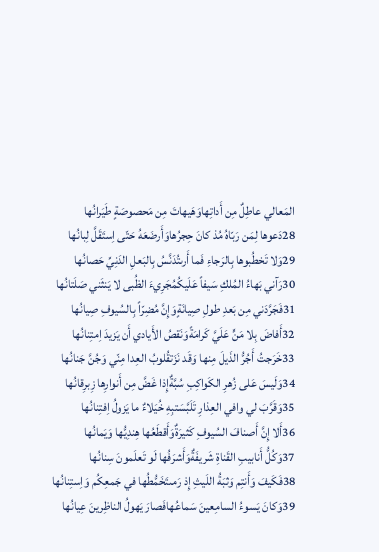المَعالي عاطِلٌ مِن أَداتِهاوَهَيهاتَ مِن مَحصوصَةٍ طَيَرانُها
28دَعوها لِمَن رَبّاهُ مُذ كانَ حِجرُهاوَأَرضَعَهُ حَتّى اِستَقَلَّ لِبانُها
29وَلا تَخطُبوها بِالرَجاءِ فَما أَرىتُدَنَّسُ بِالبَعلِ الدَنِيِّ حَصانُها
30رَآني بَهاءُ المُلكِ سَيفاً عَلَيكُمُجَرِيءَ الظُبى لا يَنثَني صَلَتانُها
31فَجَرَّدَني مِن بَعدِ طولِ صِيانَةٍوَإِنَّ مُضِرّاً بِالسُيوفِ صِيانُها
32أَفاضَ بِلا مَنٍّ عَلَيَّ كَرامَةًوَنَقصُ الأَيادي أَن يَزيدَ اِمتِنانُها
33خَرَجتُ أَجُرُّ الذَيلَ مِنها وَقَد نَزَتقُلوبُ العِدا مِنّي وَجُنَّ جَنانُها
34وَلَيسَ عَلى زُهرِ الكَواكِبِ سُبَّةٌإِذا غَضَّ مِن أَنوارِها زِبرِقانُها
35وَقَرَّبَ لي وافي العِذارِ تَلَبَّسَتبِهِ خُيَلاءٌ ما يَزولُ اِفتِنانُها
36أَلا إِنَّ أَصنافَ السُيوفِ كَثيرَةٌوَأَقطَعُها هِندِيُّها وَيَمانُها
37وَكُلُّ أَنابيبِ القَناةِ شَريفَةٌوَأَشرَفُها لَو تَعلَمونَ سِنانُها
38فَكَيفَ وَأَنتِم وَثبَةُ اللَيثِ إِذ رَمىتَخَمُّطُها في جَمعِكُم وَاِستِنانُها
39وَكانَ يَسوءُ السامِعينَ سَماعُهافَصارَ يَهولُ الناظِرينَ عِيانُها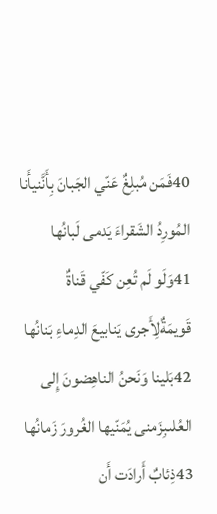40فَمَن مُبلِغٌ عَنّي الجَبانَ بِأَنَّنيأَنا المُورِدُ الشَقراءَ يَدمى لَبانُها
41وَلَو لَم تُعِن كَفّي قَناةٌ قَويمَةٌلِأَجرى يَنابيعَ الدِماءِ بَنانُها
42بَلينا وَنَحنُ الناهِضونَ إِلى العُلىبِزَمنى يُمَنّيها الغُرورَ زَمانُها
43ذِئابٌ أَرادَت أَن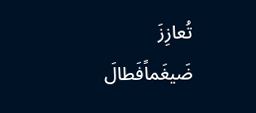تُعازِزَ ضَيغَماًفَطالَ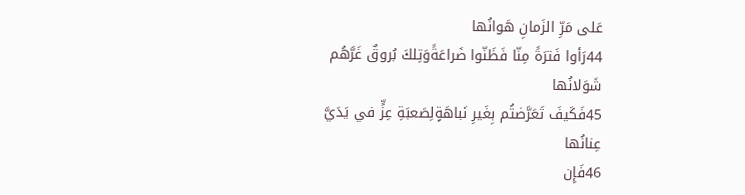عَلى مَرِّ الزَمانِ هَوانُها
44رَأوا فَترَةً مِنّا فَظَنّوا ضَراعَةًوَتِلكَ بُروقٌ غَرَّهُم شَوَلانُها
45فَكَيفَ تَعَرَّضتُم بِغَيرِ نَباهَةٍلِصَعبَةِ عِزٍّ في يَدَيَّ عِنانُها
46فَإِن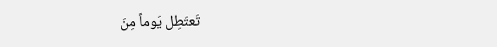تَعتَطِل يَوماً مِنَ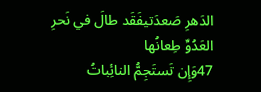الدَهرِ صَعدَتيفَقَد طالَ في نَحرِ العَدُوِّ طِعانُها
47وَإِن تَستَجِمُّ النائِباتُ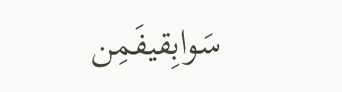سَوابِقيفَمِن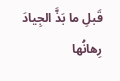قَبلِ ما بَذَّ الجِيادَ رِهانُها